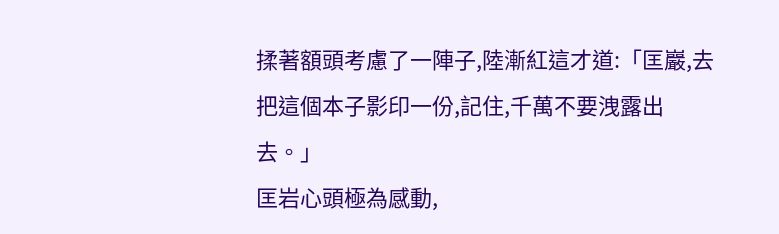揉著額頭考慮了一陣子,陸漸紅這才道:「匡巖,去把這個本子影印一份,記住,千萬不要洩露出去。」
匡岩心頭極為感動,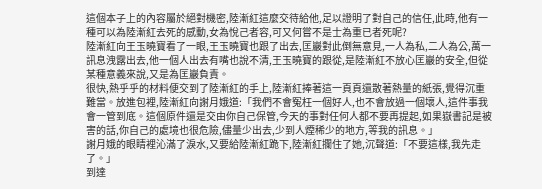這個本子上的內容屬於絕對機密,陸漸紅這麼交待給他,足以證明了對自己的信任,此時,他有一種可以為陸漸紅去死的感動,女為悅己者容,可又何嘗不是士為重已者死呢?
陸漸紅向王玉曉寶看了一眼,王玉曉寶也跟了出去,匡巖對此倒無意見,一人為私,二人為公,萬一訊息洩露出去,他一個人出去有嘴也說不清,王玉曉寶的跟從,是陸漸紅不放心匡巖的安全,但從某種意義來說,又是為匡巖負責。
很快,熱乎乎的材料便交到了陸漸紅的手上,陸漸紅捧著這一頁頁還散著熱量的紙張,覺得沉重難當。放進包裡,陸漸紅向謝月娥道:「我們不會冤枉一個好人,也不會放過一個壞人,這件事我會一管到底。這個原件還是交由你自己保管,今天的事對任何人都不要再提起,如果嶽書記是被害的話,你自己的處境也很危險,儘量少出去,少到人煙稀少的地方,等我的訊息。」
謝月娥的眼睛裡沁滿了淚水,又要給陸漸紅跪下,陸漸紅攔住了她,沉聲道:「不要這樣,我先走了。」
到達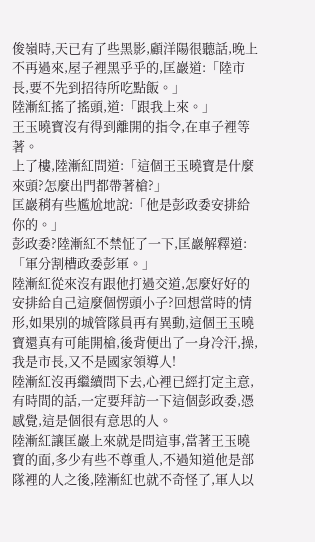俊嶺時,天已有了些黑影,顧洋陽很聽話,晚上不再過來,屋子裡黑乎乎的,匡巖道:「陸市長,要不先到招待所吃點飯。」
陸漸紅搖了搖頭,道:「跟我上來。」
王玉曉寶沒有得到離開的指令,在車子裡等著。
上了樓,陸漸紅問道:「這個王玉曉寶是什麼來頭?怎麼出門都帶著槍?」
匡巖稍有些尷尬地說:「他是彭政委安排給你的。」
彭政委?陸漸紅不禁怔了一下,匡巖解釋道:「軍分割槽政委彭軍。」
陸漸紅從來沒有跟他打過交道,怎麼好好的安排給自己這麼個愣頭小子?回想當時的情形,如果別的城管隊員再有異動,這個王玉曉寶還真有可能開槍,後背便出了一身冷汗,操,我是市長,又不是國家領導人!
陸漸紅沒再繼續問下去,心裡已經打定主意,有時間的話,一定要拜訪一下這個彭政委,憑感覺,這是個很有意思的人。
陸漸紅讓匡巖上來就是問這事,當著王玉曉寶的面,多少有些不尊重人,不過知道他是部隊裡的人之後,陸漸紅也就不奇怪了,軍人以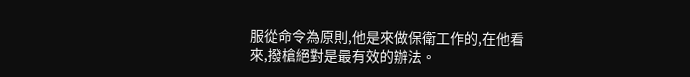服從命令為原則,他是來做保衛工作的,在他看來,撥槍絕對是最有效的辦法。